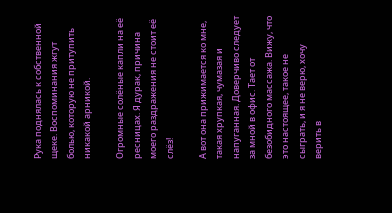Рука поднялась к собственной щеке. Воспоминания жгут болью, которую не притупить никакой арникой.

Огромные солёные капли на её ресницах. Я дурак, причина моего раздражения не стоит её слёз!

А вот она прижимается ко мне, такая хрупкая, чумазая и напуганная. Доверчиво следует за мной в офис. Тает от безобидного массажа. Вижу, что это настоящее, такое не сыграть, и я не верю, хочу верить в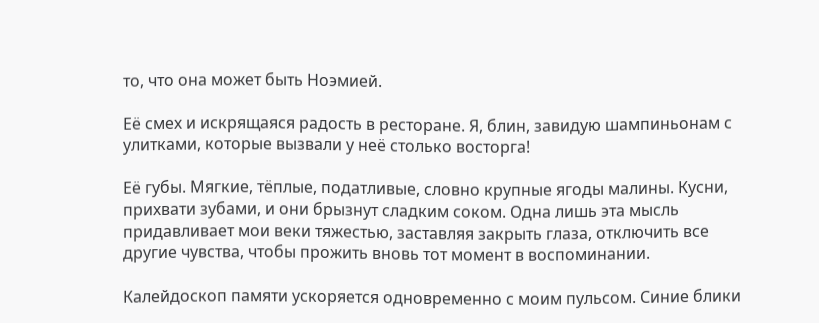то, что она может быть Ноэмией.

Её смех и искрящаяся радость в ресторане. Я, блин, завидую шампиньонам с улитками, которые вызвали у неё столько восторга!

Её губы. Мягкие, тёплые, податливые, словно крупные ягоды малины. Кусни, прихвати зубами, и они брызнут сладким соком. Одна лишь эта мысль придавливает мои веки тяжестью, заставляя закрыть глаза, отключить все другие чувства, чтобы прожить вновь тот момент в воспоминании.

Калейдоскоп памяти ускоряется одновременно с моим пульсом. Синие блики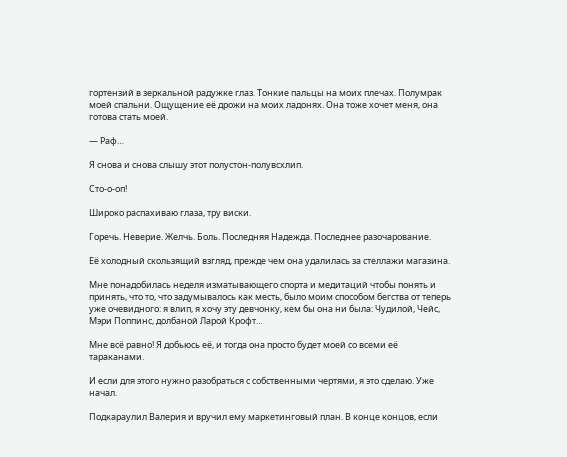гортензий в зеркальной радужке глаз. Тонкие пальцы на моих плечах. Полумрак моей спальни. Ощущение её дрожи на моих ладонях. Она тоже хочет меня, она готова стать моей.

— Раф…

Я снова и снова слышу этот полустон-полувсхлип.

Сто-о-оп!

Широко распахиваю глаза, тру виски.

Горечь. Неверие. Желчь. Боль. Последняя Надежда. Последнее разочарование.

Её холодный скользящий взгляд, прежде чем она удалилась за стеллажи магазина.

Мне понадобилась неделя изматывающего спорта и медитаций чтобы понять и принять, что то, что задумывалось как месть, было моим способом бегства от теперь уже очевидного: я влип, я хочу эту девчонку, кем бы она ни была: Чудилой, Чейс, Мэри Поппинс, долбаной Ларой Крофт…

Мне всё равно! Я добьюсь её, и тогда она просто будет моей со всеми её тараканами.

И если для этого нужно разобраться с собственными чертями, я это сделаю. Уже начал.

Подкараулил Валерия и вручил ему маркетинговый план. В конце концов, если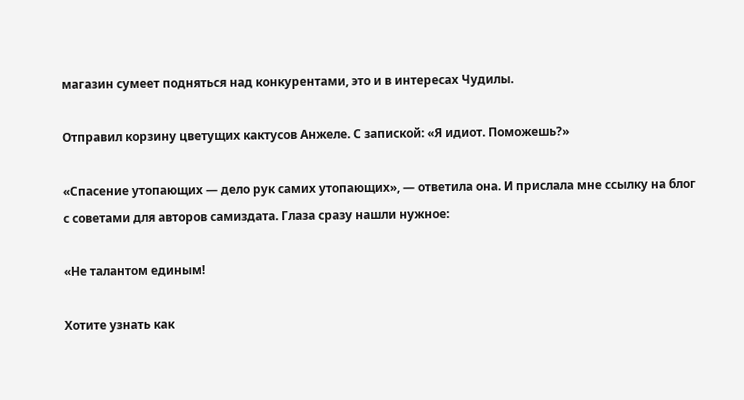магазин сумеет подняться над конкурентами, это и в интересах Чудилы.

Отправил корзину цветущих кактусов Анжеле. С запиской: «Я идиот. Поможешь?»

«Спасение утопающих — дело рук самих утопающих», — ответила она. И прислала мне ссылку на блог с советами для авторов самиздата. Глаза сразу нашли нужное:

«Не талантом единым!

Хотите узнать как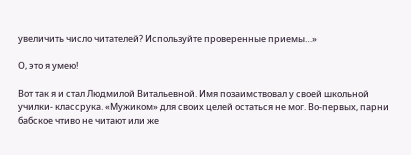увеличить число читателей? Используйте проверенные приемы…»

О, это я умею!

Вот так я и стал Людмилой Витальевной. Имя позаимствовал у своей школьной училки- классрука. «Мужиком» для своих целей остаться не мог. Во-первых, парни бабское чтиво не читают или же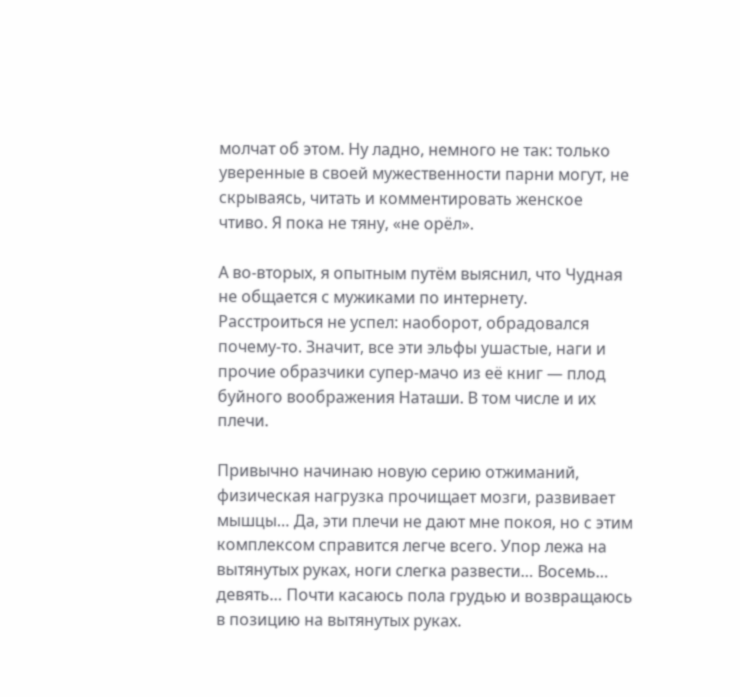молчат об этом. Ну ладно, немного не так: только уверенные в своей мужественности парни могут, не скрываясь, читать и комментировать женское чтиво. Я пока не тяну, «не орёл».

А во-вторых, я опытным путём выяснил, что Чудная не общается с мужиками по интернету. Расстроиться не успел: наоборот, обрадовался почему-то. Значит, все эти эльфы ушастые, наги и прочие образчики супер-мачо из её книг — плод буйного воображения Наташи. В том числе и их плечи.

Привычно начинаю новую серию отжиманий, физическая нагрузка прочищает мозги, развивает мышцы… Да, эти плечи не дают мне покоя, но с этим комплексом справится легче всего. Упор лежа на вытянутых руках, ноги слегка развести… Восемь… девять… Почти касаюсь пола грудью и возвращаюсь в позицию на вытянутых руках.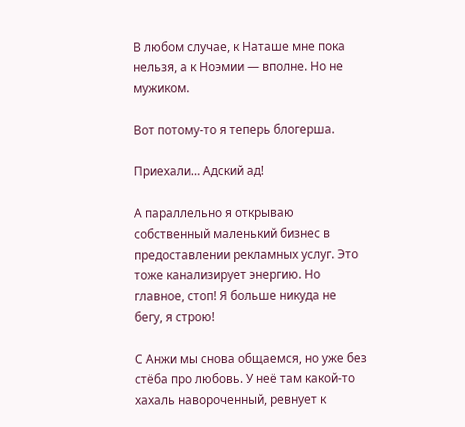В любом случае, к Наташе мне пока нельзя, а к Ноэмии — вполне. Но не мужиком.

Вот потому-то я теперь блогерша.

Приехали… Адский ад!

А параллельно я открываю собственный маленький бизнес в предоставлении рекламных услуг. Это тоже канализирует энергию. Но главное, стоп! Я больше никуда не бегу, я строю!

С Анжи мы снова общаемся, но уже без стёба про любовь. У неё там какой-то хахаль навороченный, ревнует к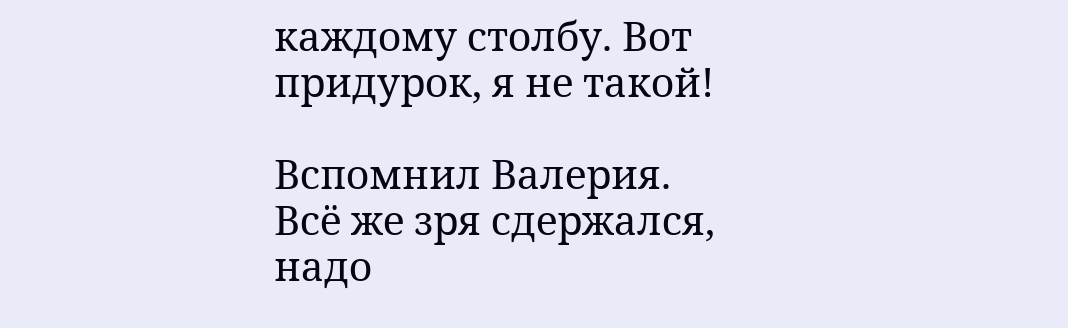каждому столбу. Вот придурок, я не такой!

Вспомнил Валерия. Всё же зря сдержался, надо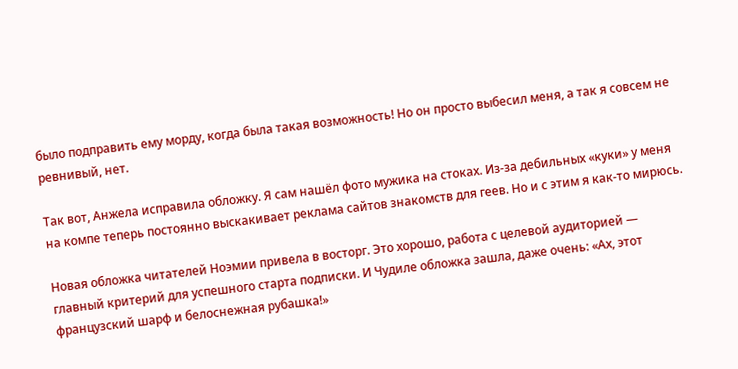было подправить ему морду, когда была такая возможность! Но он просто выбесил меня, а так я совсем не ревнивый, нет.

Так вот, Анжела исправила обложку. Я сам нашёл фото мужика на стоках. Из-за дебильных «куки» у меня на компе теперь постоянно выскакивает реклама сайтов знакомств для геев. Но и с этим я как-то мирюсь.

Новая обложка читателей Ноэмии привела в восторг. Это хорошо, работа с целевой аудиторией — главный критерий для успешного старта подписки. И Чудиле обложка зашла, даже очень: «Ах, этот французский шарф и белоснежная рубашка!»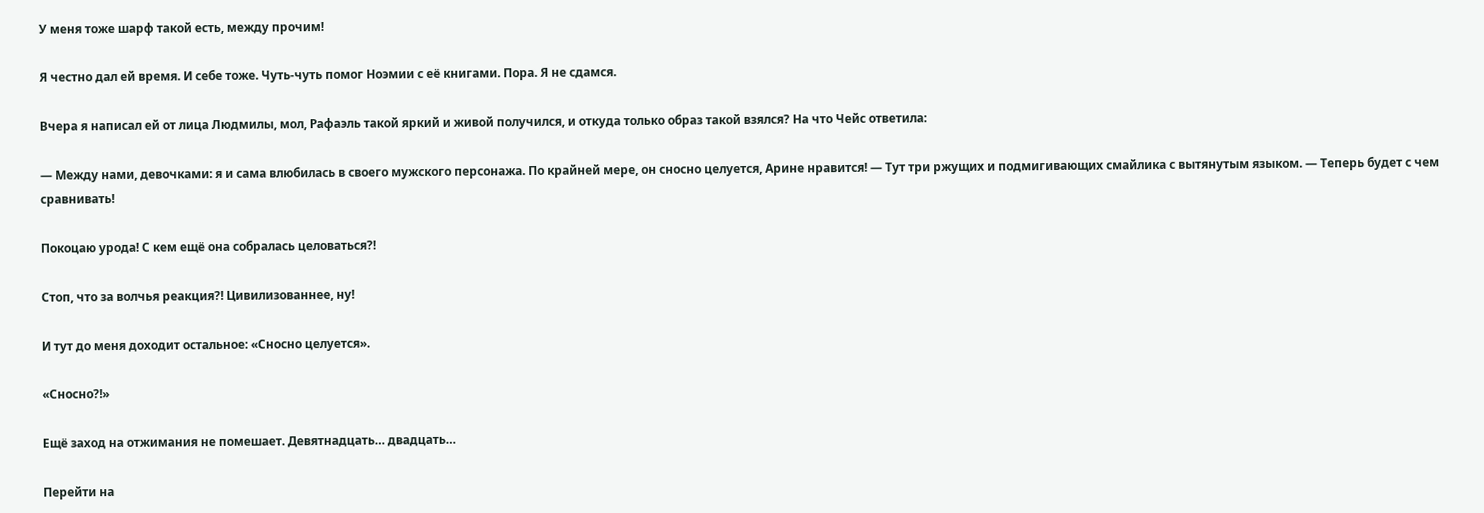У меня тоже шарф такой есть, между прочим!

Я честно дал ей время. И себе тоже. Чуть-чуть помог Ноэмии с её книгами. Пора. Я не сдамся.

Вчера я написал ей от лица Людмилы, мол, Рафаэль такой яркий и живой получился, и откуда только образ такой взялся? На что Чейс ответила:

— Между нами, девочками: я и сама влюбилась в своего мужского персонажа. По крайней мере, он сносно целуется, Арине нравится! — Тут три ржущих и подмигивающих смайлика с вытянутым языком. — Теперь будет с чем сравнивать!

Покоцаю урода! С кем ещё она собралась целоваться?!

Стоп, что за волчья реакция?! Цивилизованнее, ну!

И тут до меня доходит остальное: «Сносно целуется».

«Сносно?!»

Ещё заход на отжимания не помешает. Девятнадцать… двадцать…

Перейти на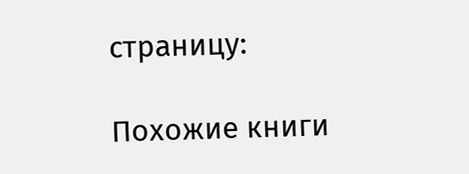страницу:

Похожие книги